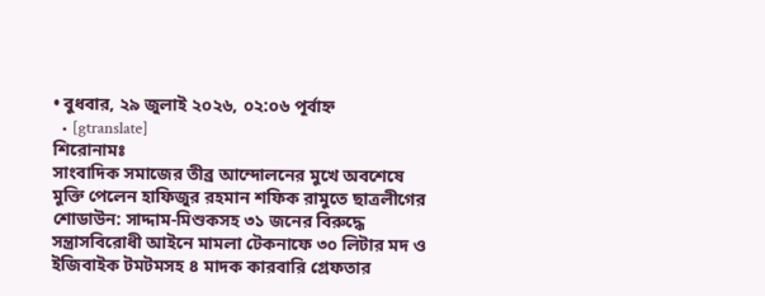• বুধবার, ২৯ জুলাই ২০২৬, ০২:০৬ পূর্বাহ্ন
  • [gtranslate]
শিরোনামঃ
সাংবাদিক সমাজের তীব্র আন্দোলনের মুখে অবশেষে মুক্তি পেলেন হাফিজুর রহমান শফিক রামুতে ছাত্রলীগের শোডাউন: সাদ্দাম-মিশুকসহ ৩১ জনের বিরুদ্ধে সন্ত্রাসবিরোধী আইনে মামলা টেকনাফে ৩০ লিটার মদ ও ইজিবাইক টমটমসহ ৪ মাদক কারবারি গ্রেফতার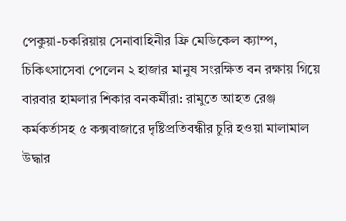পেকুয়া-চকরিয়ায় সেনাবাহিনীর ফ্রি মেডিকেল ক্যাম্প, চিকিৎসাসেবা পেলেন ২ হাজার মানুষ সংরক্ষিত বন রক্ষায় গিয়ে বারবার হামলার শিকার বনকর্মীরা: রামুতে আহত রেঞ্জ কর্মকর্তাসহ ৫ কক্সবাজারে দৃষ্টিপ্রতিবন্ধীর চুরি হওয়া মালামাল উদ্ধার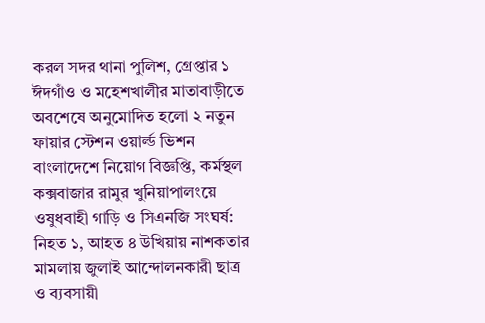করল সদর থানা পুলিশ, গ্রেপ্তার ১ ঈদগাঁও ও মহেশখালীর মাতাবাড়ীতে অবশেষে অনুমোদিত হলো ২ নতুন ফায়ার স্টেশন ওয়ার্ল্ড ভিশন বাংলাদেশে নিয়োগ বিজ্ঞপ্তি, কর্মস্থল কক্সবাজার রামুর খুনিয়াপালংয়ে ওষুধবাহী গাড়ি ও সিএনজি সংঘর্ষ: নিহত ১, আহত ৪ উখিয়ায় নাশকতার মামলায় জুলাই আন্দোলনকারী ছাত্র ও ব্যবসায়ী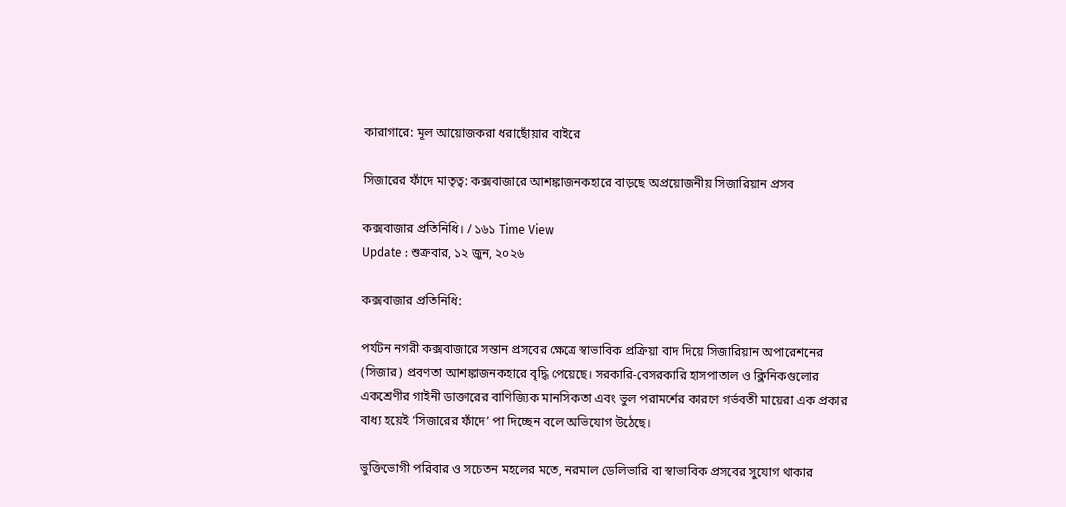কারাগারে: মূল আয়োজকরা ধরাছোঁয়ার বাইরে

সিজারের ফাঁদে মাতৃত্ব: কক্সবাজারে আশঙ্কাজনকহারে বাড়ছে অপ্রয়োজনীয় সিজারিয়ান প্রসব

কক্সবাজার প্রতিনিধি। / ১৬১ Time View
Update : শুক্রবার, ১২ জুন, ২০২৬

কক্সবাজার প্রতিনিধি:

পর্যটন নগরী কক্সবাজারে সন্তান প্রসবের ক্ষেত্রে স্বাভাবিক প্রক্রিয়া বাদ দিয়ে সিজারিয়ান অপারেশনের (সিজার) প্রবণতা আশঙ্কাজনকহারে বৃদ্ধি পেয়েছে। সরকারি-বেসরকারি হাসপাতাল ও ক্লিনিকগুলোর একশ্রেণীর গাইনী ডাক্তারের বাণিজ্যিক মানসিকতা এবং ভুল পরামর্শের কারণে গর্ভবতী মায়েরা এক প্রকার বাধ্য হয়েই ‘সিজারের ফাঁদে’ পা দিচ্ছেন বলে অভিযোগ উঠেছে।

ভুক্তিভোগী পরিবার ও সচেতন মহলের মতে, নরমাল ডেলিভারি বা স্বাভাবিক প্রসবের সুযোগ থাকার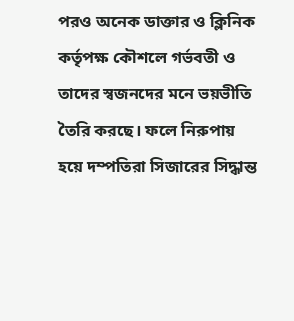পরও অনেক ডাক্তার ও ক্লিনিক কর্তৃপক্ষ কৌশলে গর্ভবতী ও তাদের স্বজনদের মনে ভয়ভীতি তৈরি করছে। ফলে নিরুপায় হয়ে দম্পতিরা সিজারের সিদ্ধান্ত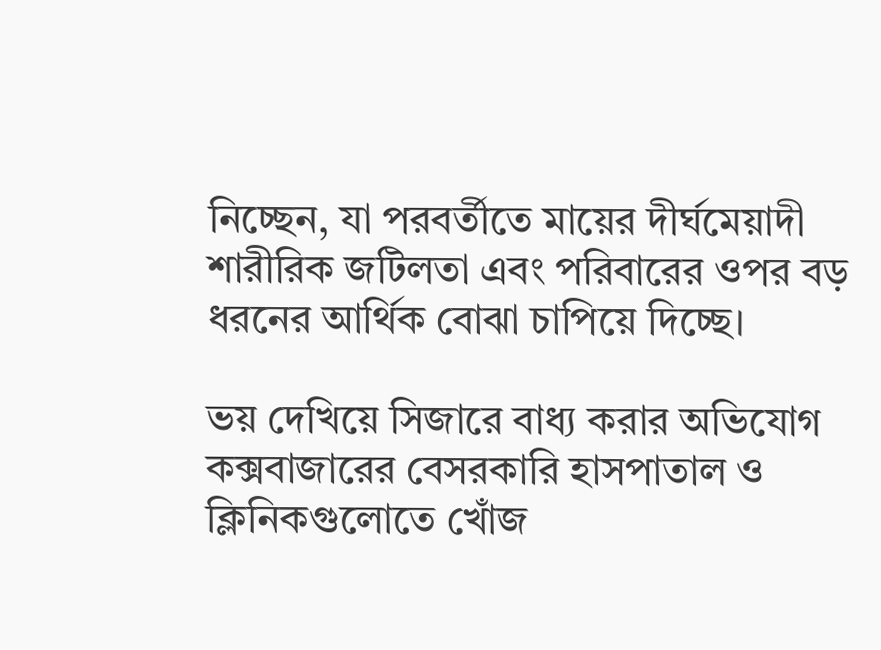নিচ্ছেন, যা পরবর্তীতে মায়ের দীর্ঘমেয়াদী শারীরিক জটিলতা এবং পরিবারের ওপর বড় ধরনের আর্থিক বোঝা চাপিয়ে দিচ্ছে।

ভয় দেখিয়ে সিজারে বাধ্য করার অভিযোগ
কক্সবাজারের বেসরকারি হাসপাতাল ও ক্লিনিকগুলোতে খোঁজ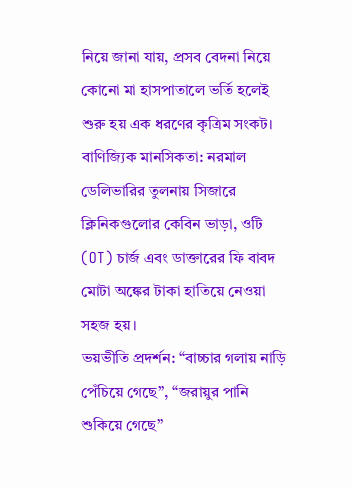নিয়ে জানা যায়, প্রসব বেদনা নিয়ে কোনো মা হাসপাতালে ভর্তি হলেই শুরু হয় এক ধরণের কৃত্রিম সংকট।
বাণিজ্যিক মানসিকতা: নরমাল ডেলিভারির তুলনায় সিজারে ক্লিনিকগুলোর কেবিন ভাড়া, ওটি (OT) চার্জ এবং ডাক্তারের ফি বাবদ মোটা অঙ্কের টাকা হাতিয়ে নেওয়া সহজ হয়।
ভয়ভীতি প্রদর্শন: “বাচ্চার গলায় নাড়ি পেঁচিয়ে গেছে”, “জরায়ুর পানি শুকিয়ে গেছে”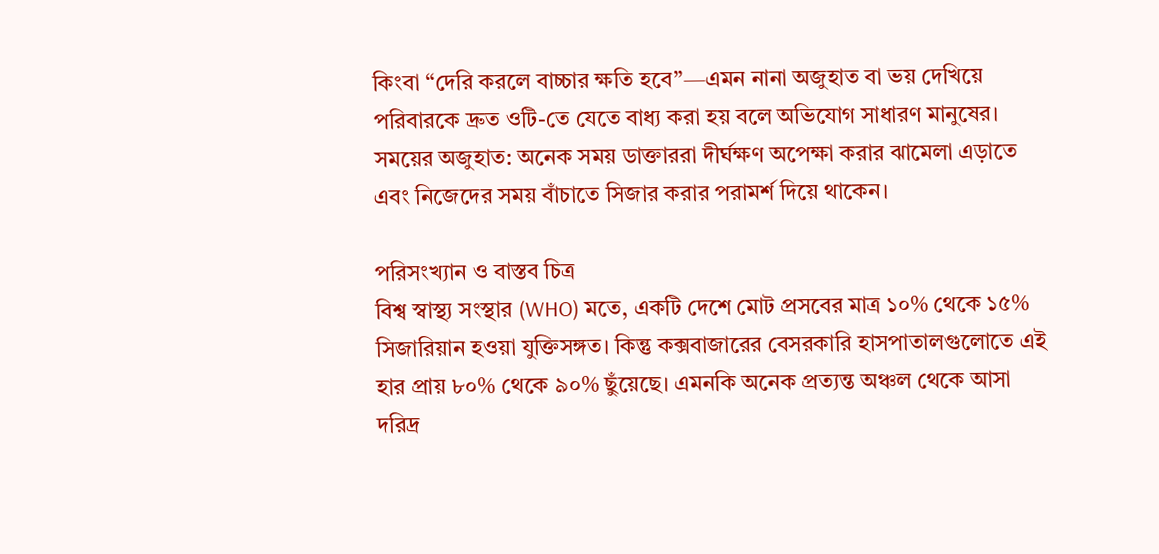কিংবা “দেরি করলে বাচ্চার ক্ষতি হবে”—এমন নানা অজুহাত বা ভয় দেখিয়ে পরিবারকে দ্রুত ওটি-তে যেতে বাধ্য করা হয় বলে অভিযোগ সাধারণ মানুষের।
সময়ের অজুহাত: অনেক সময় ডাক্তাররা দীর্ঘক্ষণ অপেক্ষা করার ঝামেলা এড়াতে এবং নিজেদের সময় বাঁচাতে সিজার করার পরামর্শ দিয়ে থাকেন।

পরিসংখ্যান ও বাস্তব চিত্র
বিশ্ব স্বাস্থ্য সংস্থার (WHO) মতে, একটি দেশে মোট প্রসবের মাত্র ১০% থেকে ১৫% সিজারিয়ান হওয়া যুক্তিসঙ্গত। কিন্তু কক্সবাজারের বেসরকারি হাসপাতালগুলোতে এই হার প্রায় ৮০% থেকে ৯০% ছুঁয়েছে। এমনকি অনেক প্রত্যন্ত অঞ্চল থেকে আসা দরিদ্র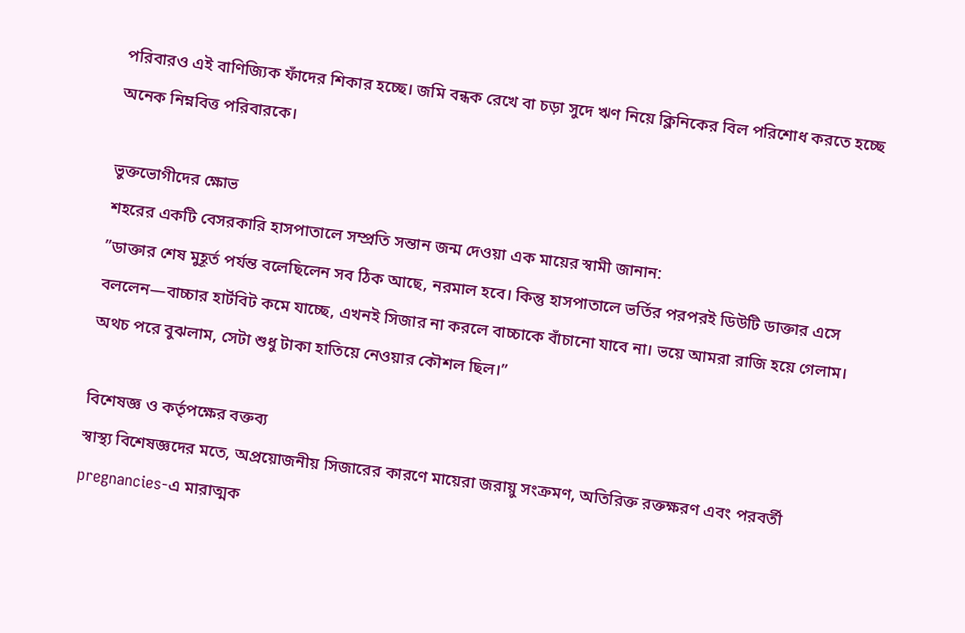পরিবারও এই বাণিজ্যিক ফাঁদের শিকার হচ্ছে। জমি বন্ধক রেখে বা চড়া সুদে ঋণ নিয়ে ক্লিনিকের বিল পরিশোধ করতে হচ্ছে অনেক নিম্নবিত্ত পরিবারকে।

ভুক্তভোগীদের ক্ষোভ
শহরের একটি বেসরকারি হাসপাতালে সম্প্রতি সন্তান জন্ম দেওয়া এক মায়ের স্বামী জানান:
”ডাক্তার শেষ মুহূর্ত পর্যন্ত বলেছিলেন সব ঠিক আছে, নরমাল হবে। কিন্তু হাসপাতালে ভর্তির পরপরই ডিউটি ডাক্তার এসে বললেন—বাচ্চার হার্টবিট কমে যাচ্ছে, এখনই সিজার না করলে বাচ্চাকে বাঁচানো যাবে না। ভয়ে আমরা রাজি হয়ে গেলাম। অথচ পরে বুঝলাম, সেটা শুধু টাকা হাতিয়ে নেওয়ার কৌশল ছিল।”

বিশেষজ্ঞ ও কর্তৃপক্ষের বক্তব্য
স্বাস্থ্য বিশেষজ্ঞদের মতে, অপ্রয়োজনীয় সিজারের কারণে মায়েরা জরায়ু সংক্রমণ, অতিরিক্ত রক্তক্ষরণ এবং পরবর্তী pregnancies-এ মারাত্মক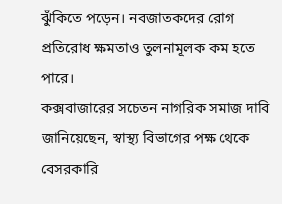ঝুঁকিতে পড়েন। নবজাতকদের রোগ প্রতিরোধ ক্ষমতাও তুলনামূলক কম হতে পারে।
কক্সবাজারের সচেতন নাগরিক সমাজ দাবি জানিয়েছেন, স্বাস্থ্য বিভাগের পক্ষ থেকে বেসরকারি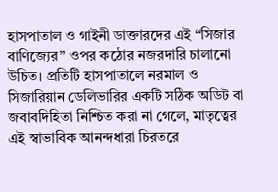হাসপাতাল ও গাইনী ডাক্তারদের এই “সিজার বাণিজ্যের” ওপর কঠোর নজরদারি চালানো উচিত। প্রতিটি হাসপাতালে নরমাল ও সিজারিয়ান ডেলিভারির একটি সঠিক অডিট বা জবাবদিহিতা নিশ্চিত করা না গেলে, মাতৃত্বের এই স্বাভাবিক আনন্দধারা চিরতরে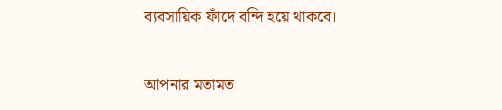ব্যবসায়িক ফাঁদে বন্দি হয়ে থাকবে।


আপনার মতামত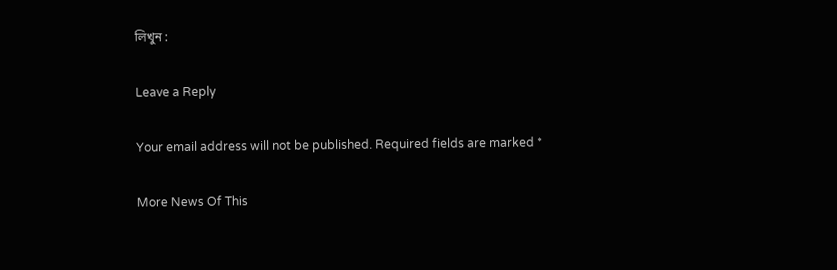লিখুন :

Leave a Reply

Your email address will not be published. Required fields are marked *

More News Of This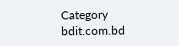Category
bdit.com.bd